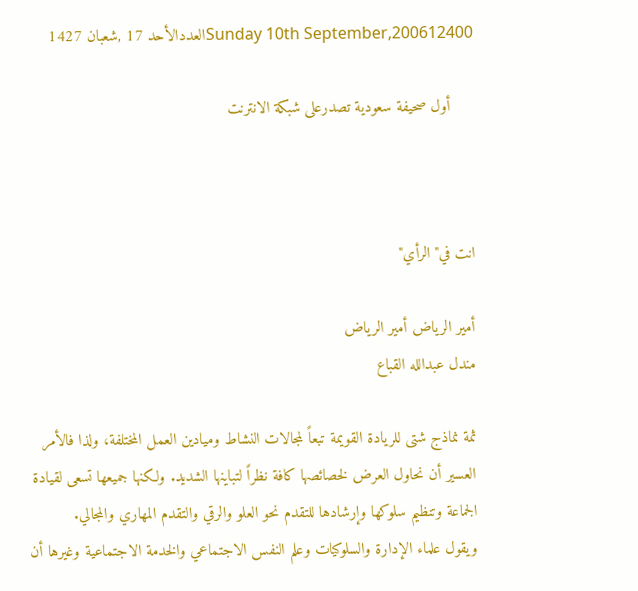Sunday 10th September,200612400العددالأحد 17 ,شعبان 1427

     أول صحيفة سعودية تصدرعلى شبكة الانترنت



انت في"الرأي"

أمير الرياض أمير الرياض
مندل عبدالله القباع

ثمة نماذج شتى للريادة القويمة تبعاً لمجالات النشاط وميادين العمل المختلفة، ولذا فالأمر العسير أن نحاول العرض لخصائصها كافة نظراً لتباينها الشديد. ولكنها جميعها تسعى لقيادة الجماعة وتنظيم سلوكها وإرشادها للتقدم نحو العلو والرقي والتقدم المهاري والمجالي.
ويقول علماء الإدارة والسلوكيات وعلم النفس الاجتماعي والخدمة الاجتماعية وغيرها أن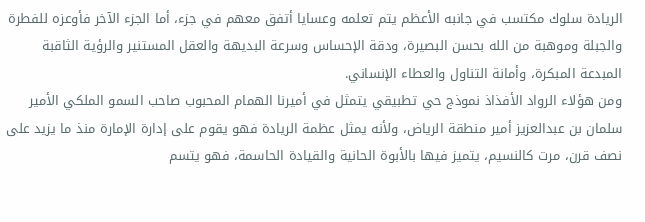الريادة سلوك مكتسب في جانبه الأعظم يتم تعلمه وعسايا أتفق معهم في جزء، أما الجزء الآخر فأوعزه للفطرة والجبلة وموهبة من الله بحسن البصيرة، ودقة الإحساس وسرعة البديهة والعقل المستنير والرؤية الثاقبة المبدعة المبكرة، وأمانة التناول والعطاء الإنساني.
ومن هؤلاء الرواد الأفذاذ نموذج حي تطبيقي يتمثل في أميرنا الهمام المحبوب صاحب السمو الملكي الأمير سلمان بن عبدالعزيز أمير منطقة الرياض، ولأنه يمثل عظمة الريادة فهو يقوم على إدارة الإمارة منذ ما يزيد على نصف قرن، مرت كالنسيم، يتميز فيها بالأبوة الحانية والقيادة الحاسمة، فهو يتسم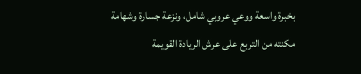بخبرة واسعة ووعي عروبي شامل، ونزعة جسارة وشهامة مكنته من التربع على عرش الريادة القويمة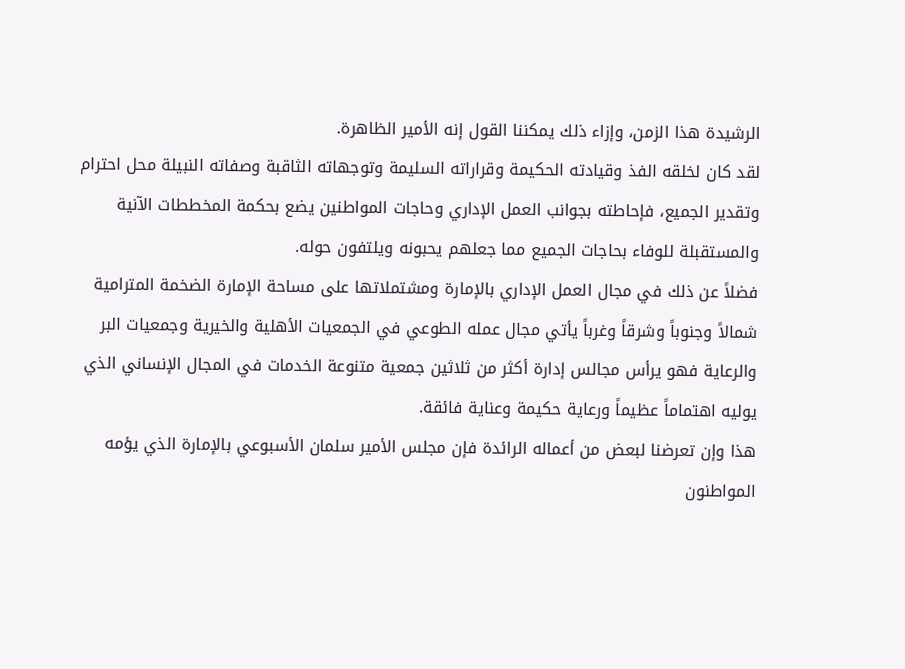الرشيدة هذا الزمن، وإزاء ذلك يمكننا القول إنه الأمير الظاهرة.
لقد كان لخلقه الفذ وقيادته الحكيمة وقراراته السليمة وتوجهاته الثاقبة وصفاته النبيلة محل احترام وتقدير الجميع، فإحاطته بجوانب العمل الإداري وحاجات المواطنين يضع بحكمة المخططات الآنية والمستقبلة للوفاء بحاجات الجميع مما جعلهم يحبونه ويلتفون حوله.
فضلاً عن ذلك في مجال العمل الإداري بالإمارة ومشتملاتها على مساحة الإمارة الضخمة المترامية شمالاً وجنوباً وشرقاً وغرباً يأتي مجال عمله الطوعي في الجمعيات الأهلية والخيرية وجمعيات البر والرعاية فهو يرأس مجالس إدارة أكثر من ثلاثين جمعية متنوعة الخدمات في المجال الإنساني الذي يوليه اهتماماً عظيماً ورعاية حكيمة وعناية فائقة.
هذا وإن تعرضنا لبعض من أعماله الرائدة فإن مجلس الأمير سلمان الأسبوعي بالإمارة الذي يؤمه المواطنون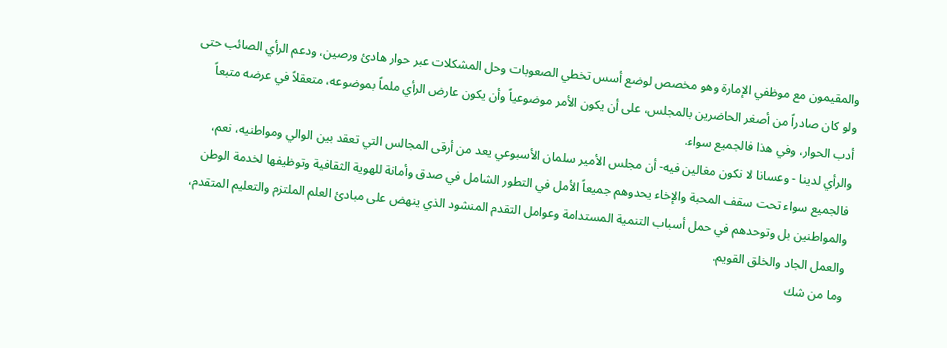والمقيمون مع موظفي الإمارة وهو مخصص لوضع أسس تخطي الصعوبات وحل المشكلات عبر حوار هادئ ورصين، ودعم الرأي الصائب حتى ولو كان صادراً من أصغر الحاضرين بالمجلس، على أن يكون الأمر موضوعياً وأن يكون عارض الرأي ملماً بموضوعه، متعقلاً في عرضه متبعاً أدب الحوار، وفي هذا فالجميع سواء.
والرأي لدينا - وعسانا لا نكون مغالين فيه- أن مجلس الأمير سلمان الأسبوعي يعد من أرقى المجالس التي تعقد بين الوالي ومواطنيه، نعم، فالجميع سواء تحت سقف المحبة والإخاء يحدوهم جميعاً الأمل في التطور الشامل في صدق وأمانة للهوية الثقافية وتوظيفها لخدمة الوطن والمواطنين بل وتوحدهم في حمل أسباب التنمية المستدامة وعوامل التقدم المنشود الذي ينهض على مبادئ العلم الملتزم والتعليم المتقدم، والعمل الجاد والخلق القويم.
وما من شك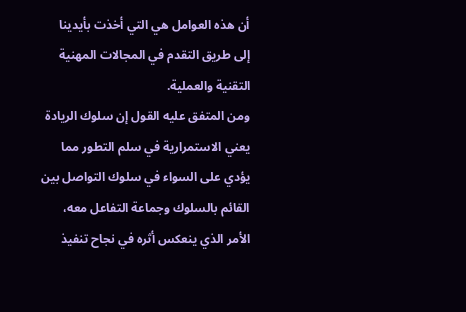أن هذه العوامل هي التي أخذت بأيدينا إلى طريق التقدم في المجالات المهنية التقنية والعملية.
ومن المتفق عليه القول إن سلوك الريادة يعني الاستمرارية في سلم التطور مما يؤدي على السواء في سلوك التواصل بين القائم بالسلوك وجماعة التفاعل معه، الأمر الذي ينعكس أثره في نجاح تنفيذ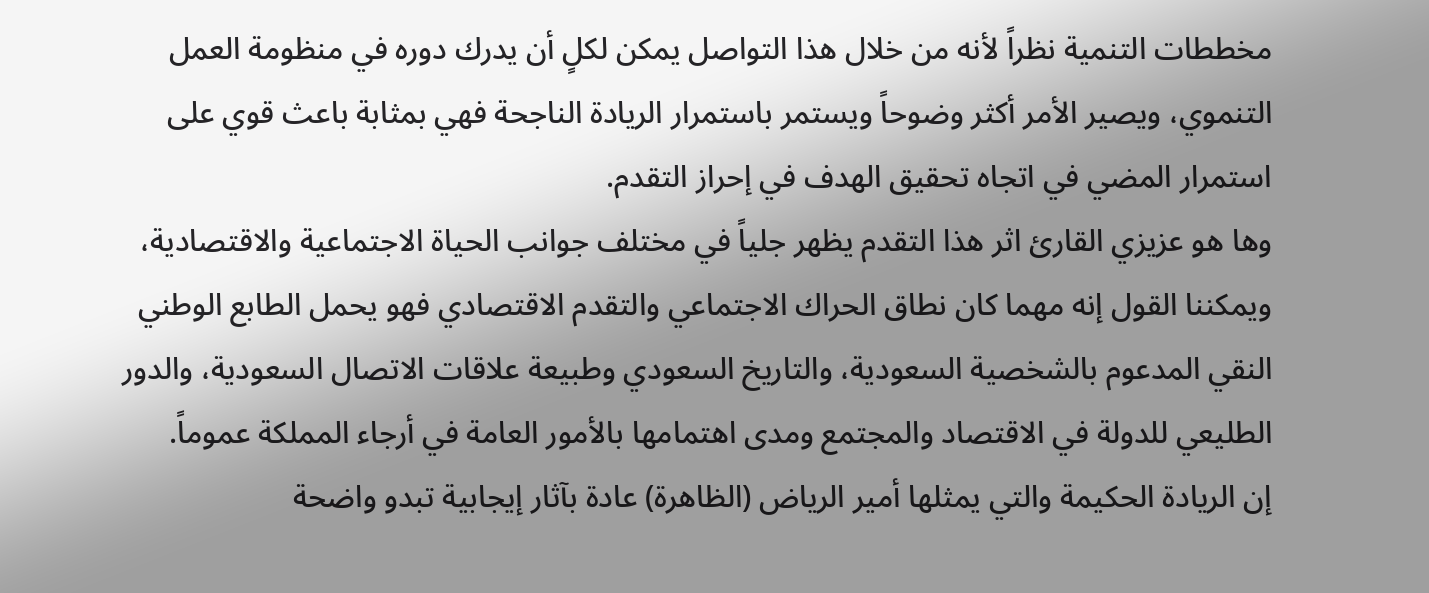مخططات التنمية نظراً لأنه من خلال هذا التواصل يمكن لكلٍ أن يدرك دوره في منظومة العمل التنموي، ويصير الأمر أكثر وضوحاً ويستمر باستمرار الريادة الناجحة فهي بمثابة باعث قوي على استمرار المضي في اتجاه تحقيق الهدف في إحراز التقدم.
وها هو عزيزي القارئ اثر هذا التقدم يظهر جلياً في مختلف جوانب الحياة الاجتماعية والاقتصادية، ويمكننا القول إنه مهما كان نطاق الحراك الاجتماعي والتقدم الاقتصادي فهو يحمل الطابع الوطني النقي المدعوم بالشخصية السعودية، والتاريخ السعودي وطبيعة علاقات الاتصال السعودية، والدور الطليعي للدولة في الاقتصاد والمجتمع ومدى اهتمامها بالأمور العامة في أرجاء المملكة عموماً.
إن الريادة الحكيمة والتي يمثلها أمير الرياض (الظاهرة) عادة بآثار إيجابية تبدو واضحة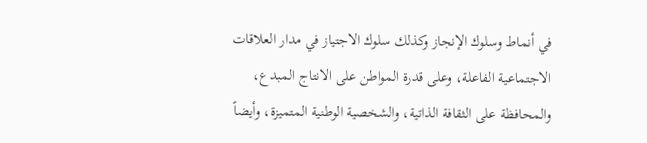في أنماط وسلوك الإنجاز وكذلك سلوك الاجتياز في مدار العلاقات الاجتماعية الفاعلة، وعلى قدرة المواطن على الانتاج المبدع، والمحافظة على الثقافة الذاتية، والشخصية الوطنية المتميزة، وأيضاً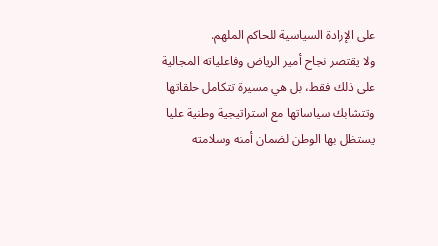على الإرادة السياسية للحاكم الملهم.
ولا يقتصر نجاح أمير الرياض وفاعلياته المجالية على ذلك فقط، بل هي مسيرة تتكامل حلقاتها وتتشابك سياساتها مع استراتيجية وطنية عليا يستظل بها الوطن لضمان أمنه وسلامته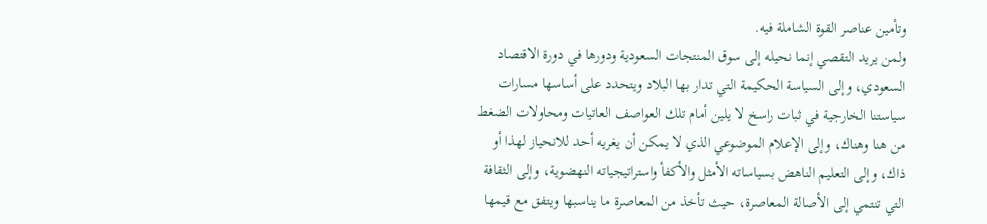وتأمين عناصر القوة الشاملة فيه.
ولمن يريد التقصي إنما نحيله إلى سوق المنتجات السعودية ودورها في دورة الاقتصاد السعودي، وإلى السياسة الحكيمة التي تدار بها البلاد ويتحدد على أساسها مسارات سياستنا الخارجية في ثبات راسخ لا يلين أمام تلك العواصف العاتيات ومحاولات الضغط من هنا وهناك، وإلى الإعلام الموضوعي الذي لا يمكن أن يغريه أحد للانحياز لهذا أو ذاك، وإلى التعليم الناهض بسياساته الأمثل والأكفأ واستراتيجياته النهضوية، وإلى الثقافة التي تنتمي إلى الأصالة المعاصرة، حيث تأخذ من المعاصرة ما يناسبها ويتفق مع قيمها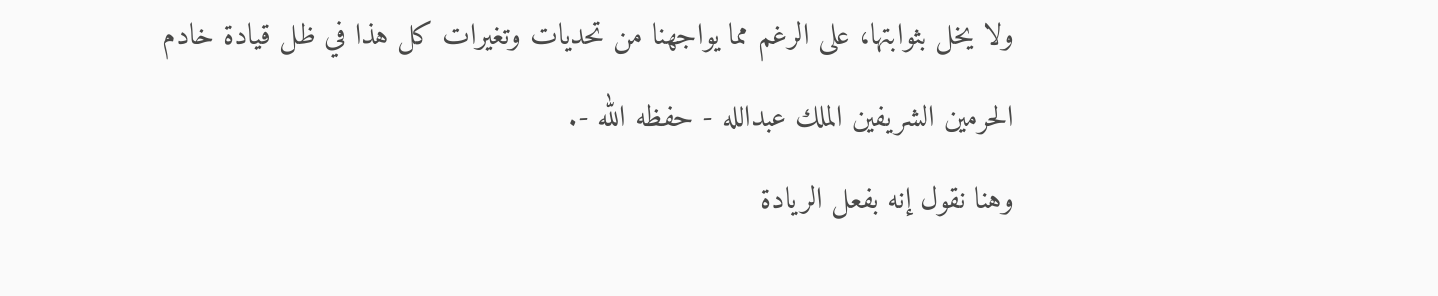ولا يخل بثوابتها، على الرغم مما يواجهنا من تحديات وتغيرات كل هذا في ظل قيادة خادم الحرمين الشريفين الملك عبدالله - حفظه الله -.
وهنا نقول إنه بفعل الريادة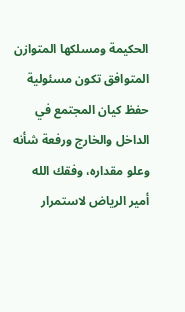الحكيمة ومسلكها المتوازن المتوافق تكون مسئولية حفظ كيان المجتمع في الداخل والخارج ورفعة شأنه وعلو مقداره، وفقك الله أمير الرياض لاستمرار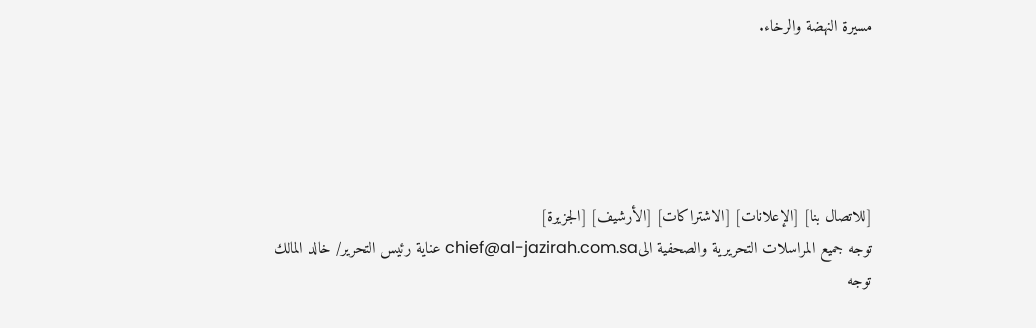مسيرة النهضة والرخاء.





[للاتصال بنا] [الإعلانات] [الاشتراكات] [الأرشيف] [الجزيرة]
توجه جميع المراسلات التحريرية والصحفية الىchief@al-jazirah.com.sa عناية رئيس التحرير/ خالد المالك
توجه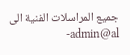جميع المراسلات الفنية الى admin@al-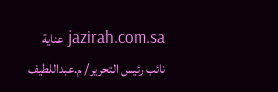jazirah.com.sa عناية نائب رئيس التحرير/ م.عبداللطيف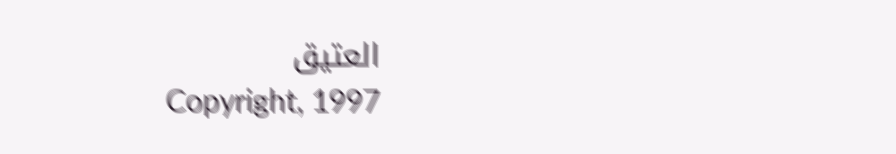العتيق
Copyright, 1997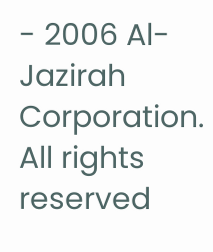- 2006 Al-Jazirah Corporation. All rights reserved